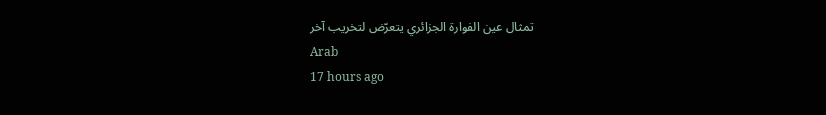تمثال عين الفوارة الجزائري يتعرّض لتخريب آخر
Arab
17 hours ago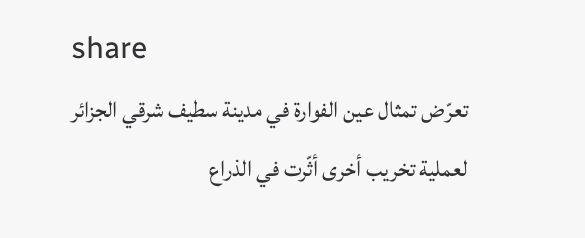share
تعرّض تمثال عين الفوارة في مدينة سطيف شرقي الجزائر لعملية تخريب أخرى أثّرت في الذراع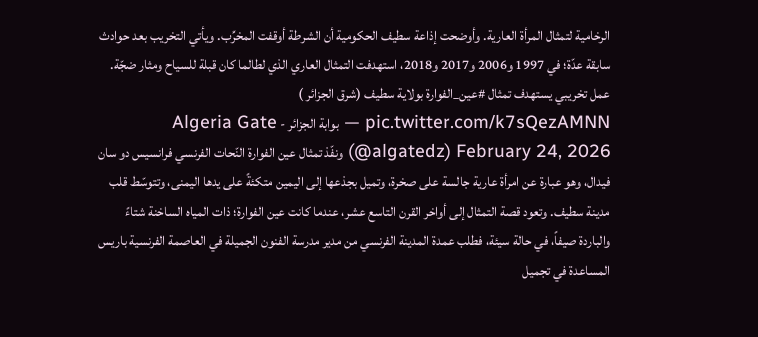الرخامية لتمثال المرأة العارية. وأوضحت إذاعة سطيف الحكومية أن الشرطة أوقفت المخرِّب. ويأتي التخريب بعد حوادث سابقة عدّة؛ في 1997 و2006 و2017 و2018، استهدفت التمثال العاري الذي لطالما كان قبلة للسياح ومثار ضجّة. عمل تخريبي يستهدف تمثال #عين_الفوارة بولاية سطيف (شرق الجزائر ) pic.twitter.com/k7sQezAMNN — بوابة الجزائر - Algeria Gate (@algatedz) February 24, 2026 ونفّذ تمثال عين الفوارة النّحات الفرنسي فرانسيس دو سان فيدال، وهو عبارة عن امرأة عارية جالسة على صخرة، وتميل بجذعها إلى اليمين متكئةً على يدها اليمنى، وتتوسّط قلب مدينة سطيف. وتعود قصة التمثال إلى أواخر القرن التاسع عشر، عندما كانت عين الفوارة؛ ذات المياه الساخنة شتاءً والباردة صيفاً، في حالة سيئة، فطلب عمدة المدينة الفرنسي من مدير مدرسة الفنون الجميلة في العاصمة الفرنسية باريس المساعدة في تجميل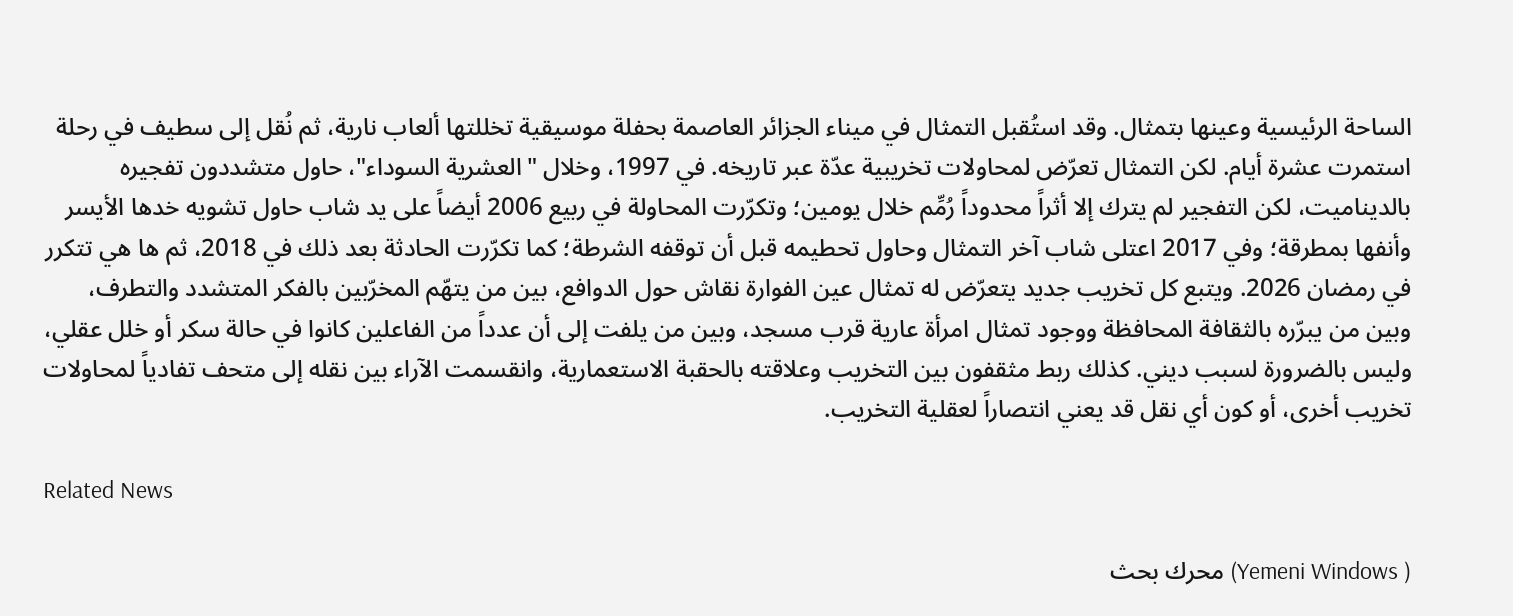الساحة الرئيسية وعينها بتمثال. وقد استُقبل التمثال في ميناء الجزائر العاصمة بحفلة موسيقية تخللتها ألعاب نارية، ثم نُقل إلى سطيف في رحلة استمرت عشرة أيام. لكن التمثال تعرّض لمحاولات تخريبية عدّة عبر تاريخه. في 1997، وخلال "العشرية السوداء"، حاول متشددون تفجيره بالديناميت، لكن التفجير لم يترك إلا أثراً محدوداً رُمِّم خلال يومين؛ وتكرّرت المحاولة في ربيع 2006 أيضاً على يد شاب حاول تشويه خدها الأيسر وأنفها بمطرقة؛ وفي 2017 اعتلى شاب آخر التمثال وحاول تحطيمه قبل أن توقفه الشرطة؛ كما تكرّرت الحادثة بعد ذلك في 2018، ثم ها هي تتكرر في رمضان 2026. ويتبع كل تخريب جديد يتعرّض له تمثال عين الفوارة نقاش حول الدوافع، بين من يتهّم المخرّبين بالفكر المتشدد والتطرف، وبين من يبرّره بالثقافة المحافظة ووجود تمثال امرأة عارية قرب مسجد، وبين من يلفت إلى أن عدداً من الفاعلين كانوا في حالة سكر أو خلل عقلي، وليس بالضرورة لسبب ديني. كذلك ربط مثقفون بين التخريب وعلاقته بالحقبة الاستعمارية، وانقسمت الآراء بين نقله إلى متحف تفادياً لمحاولات تخريب أخرى، أو كون أي نقل قد يعني انتصاراً لعقلية التخريب.

Related News

( Yemeni Windows) محرك بحث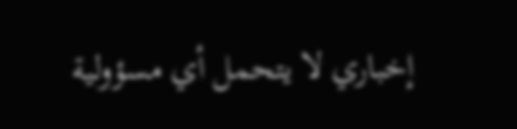إخباري لا يتحمل أي مسؤولية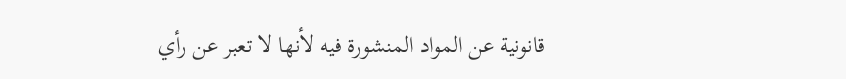قانونية عن المواد المنشورة فيه لأنها لا تعبر عن رأي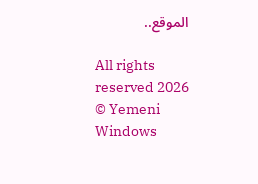الموقع..

All rights reserved 2026 © Yemeni Windows